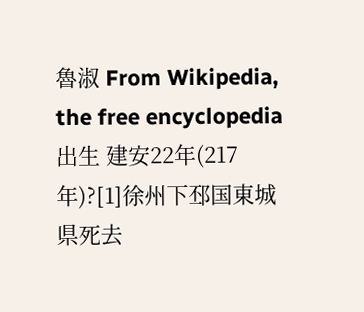魯淑 From Wikipedia, the free encyclopedia 出生 建安22年(217年)?[1]徐州下邳国東城県死去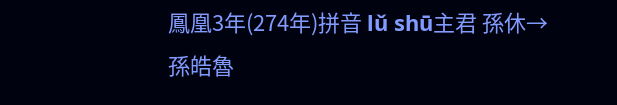鳳凰3年(274年)拼音 lǔ shū主君 孫休→孫皓魯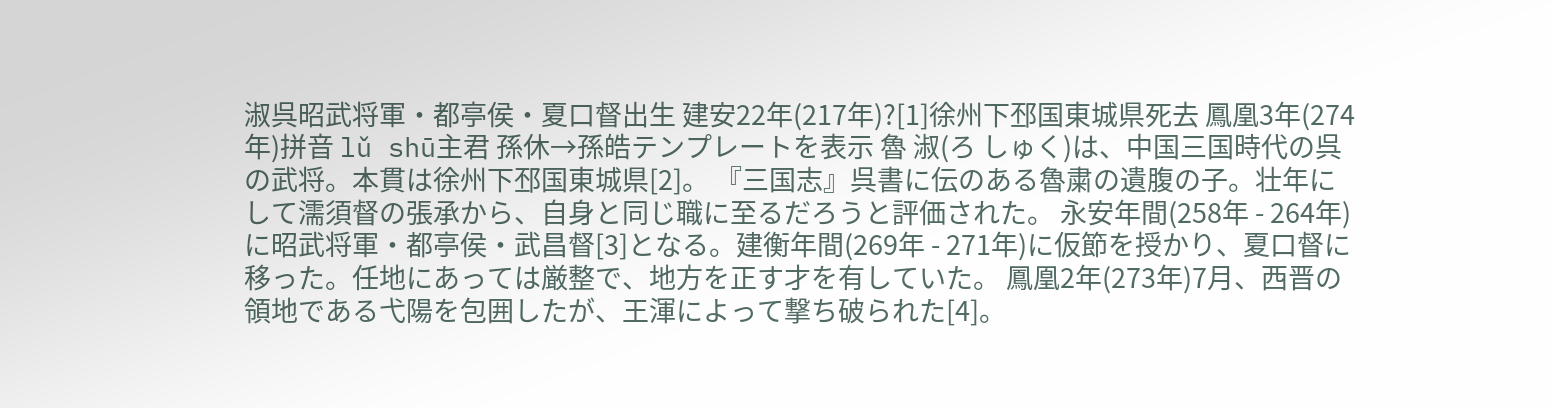淑呉昭武将軍・都亭侯・夏口督出生 建安22年(217年)?[1]徐州下邳国東城県死去 鳳凰3年(274年)拼音 lǔ shū主君 孫休→孫皓テンプレートを表示 魯 淑(ろ しゅく)は、中国三国時代の呉の武将。本貫は徐州下邳国東城県[2]。 『三国志』呉書に伝のある魯粛の遺腹の子。壮年にして濡須督の張承から、自身と同じ職に至るだろうと評価された。 永安年間(258年 - 264年)に昭武将軍・都亭侯・武昌督[3]となる。建衡年間(269年 - 271年)に仮節を授かり、夏口督に移った。任地にあっては厳整で、地方を正す才を有していた。 鳳凰2年(273年)7月、西晋の領地である弋陽を包囲したが、王渾によって撃ち破られた[4]。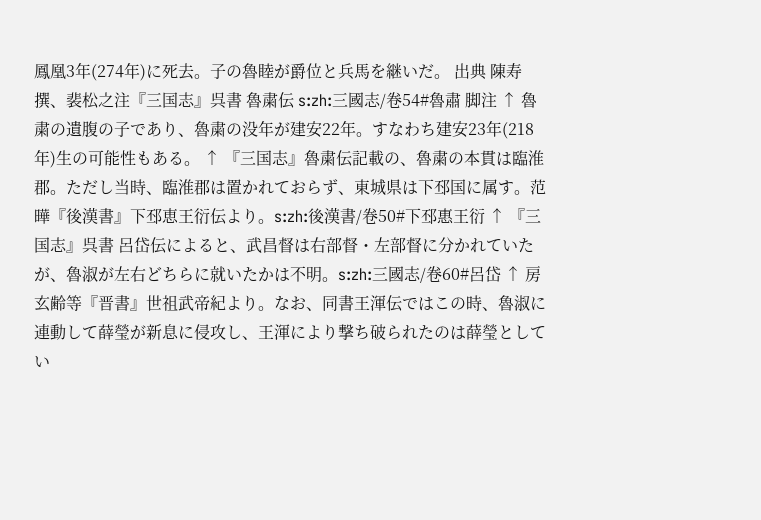鳳凰3年(274年)に死去。子の魯睦が爵位と兵馬を継いだ。 出典 陳寿撰、裴松之注『三国志』呉書 魯粛伝 s:zh:三國志/卷54#魯肅 脚注 ↑ 魯粛の遺腹の子であり、魯粛の没年が建安22年。すなわち建安23年(218年)生の可能性もある。 ↑ 『三国志』魯粛伝記載の、魯粛の本貫は臨淮郡。ただし当時、臨淮郡は置かれておらず、東城県は下邳国に属す。范曄『後漢書』下邳恵王衍伝より。s:zh:後漢書/卷50#下邳惠王衍 ↑ 『三国志』呉書 呂岱伝によると、武昌督は右部督・左部督に分かれていたが、魯淑が左右どちらに就いたかは不明。s:zh:三國志/卷60#呂岱 ↑ 房玄齢等『晋書』世祖武帝紀より。なお、同書王渾伝ではこの時、魯淑に連動して薛瑩が新息に侵攻し、王渾により撃ち破られたのは薛瑩としてい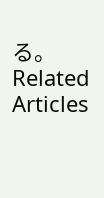る。 Related Articles